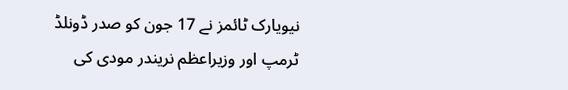نیویارک ٹائمز نے 17 جون کو صدر ڈونلڈ ٹرمپ اور وزیراعظم نریندر مودی کی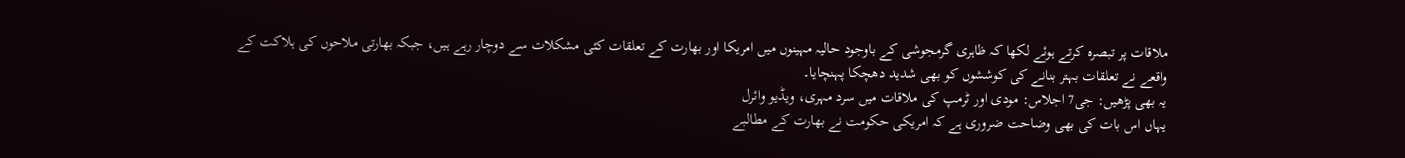ملاقات پر تبصرہ کرتے ہوئے لکھا کہ ظاہری گرمجوشی کے باوجود حالیہ مہینوں میں امریکا اور بھارت کے تعلقات کئی مشکلات سے دوچار رہے ہیں، جبکہ بھارتی ملاحوں کی ہلاکت کے واقعے نے تعلقات بہتر بنانے کی کوششوں کو بھی شدید دھچکا پہنچایا۔
یہ بھی پڑھیں: جی7 اجلاس: مودی اور ٹرمپ کی ملاقات میں سرد مہری، ویڈیو وائرل
یہاں اس بات کی بھی وضاحت ضروری ہے کہ امریکی حکومت نے بھارت کے مطالبے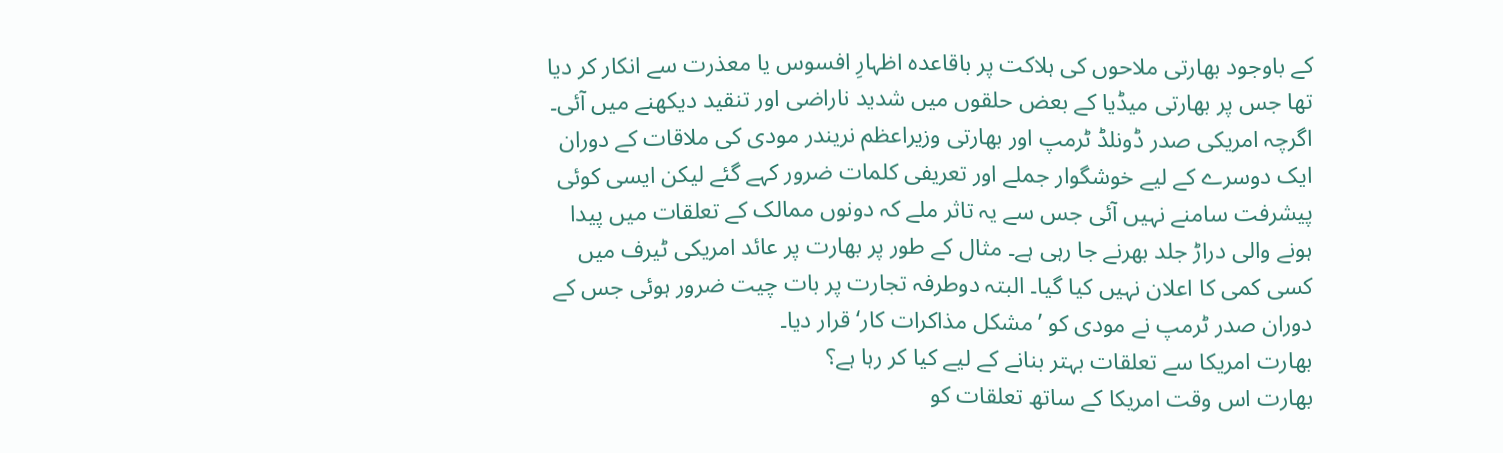کے باوجود بھارتی ملاحوں کی ہلاکت پر باقاعدہ اظہارِ افسوس یا معذرت سے انکار کر دیا تھا جس پر بھارتی میڈیا کے بعض حلقوں میں شدید ناراضی اور تنقید دیکھنے میں آئی۔
اگرچہ امریکی صدر ڈونلڈ ٹرمپ اور بھارتی وزیراعظم نریندر مودی کی ملاقات کے دوران ایک دوسرے کے لیے خوشگوار جملے اور تعریفی کلمات ضرور کہے گئے لیکن ایسی کوئی پیشرفت سامنے نہیں آئی جس سے یہ تاثر ملے کہ دونوں ممالک کے تعلقات میں پیدا ہونے والی دراڑ جلد بھرنے جا رہی ہے۔ مثال کے طور پر بھارت پر عائد امریکی ٹیرف میں کسی کمی کا اعلان نہیں کیا گیا۔ البتہ دوطرفہ تجارت پر بات چیت ضرور ہوئی جس کے دوران صدر ٹرمپ نے مودی کو ’مشکل مذاکرات کار‘ قرار دیا۔
بھارت امریکا سے تعلقات بہتر بنانے کے لیے کیا کر رہا ہے؟
بھارت اس وقت امریکا کے ساتھ تعلقات کو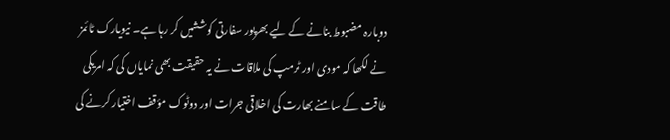دوبارہ مضبوط بنانے کے لیے بھرپور سفارتی کوششیں کر رہا ہے۔ نیویارک ٹائمز نے لکھا کہ مودی اور ٹرمپ کی ملاقات نے یہ حقیقت بھی نمایاں کی کہ امریکی طاقت کے سامنے بھارت کی اخلاقی جرات اور دوٹوک مؤقف اختیار کرنے کی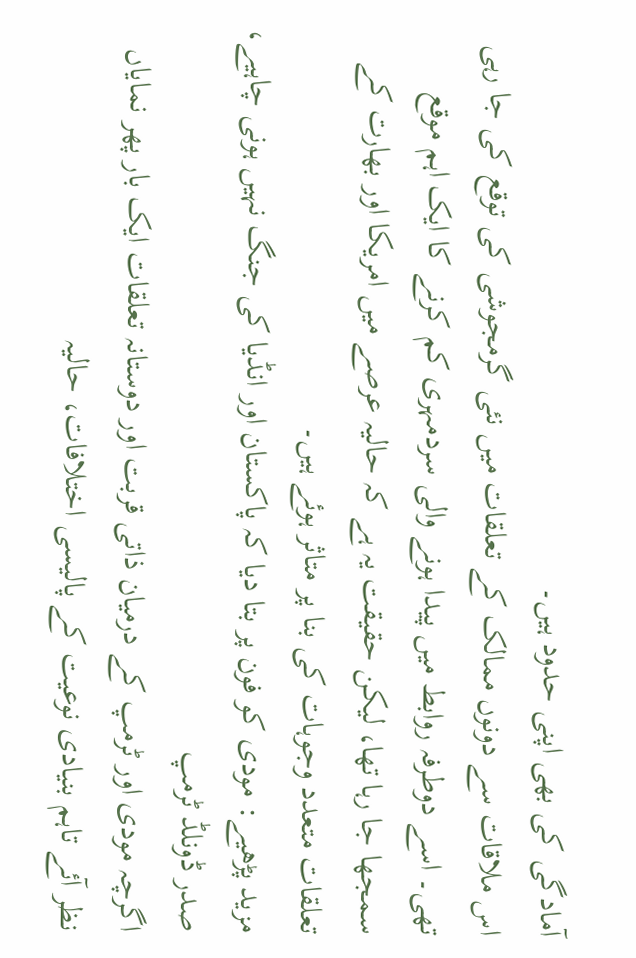آمادگی کی بھی اپنی حدود ہیں۔
اس ملاقات سے دونوں ممالک کے تعلقات میں نئی گرمجوشی کی توقع کی جا رہی تھی۔ اسے دوطرفہ روابط میں پیدا ہونے والی سردمہری کم کرنے کا ایک اہم موقع سمجھا جا رہا تھا، لیکن حقیقت یہ ہے کہ حالیہ عرصے میں امریکا اور بھارت کے تعلقات متعدد وجوہات کی بنا پر متاثر ہوئے ہیں۔
مزید پڑھیے: مودی کو فون پر بتا دیا کہ پاکستان اور انڈیا کی جنگ نہیں ہونی چاہیے، صدر ڈونلڈ ٹرمپ
اگرچہ مودی اور ٹرمپ کے درمیان ذاتی قربت اور دوستانہ تعلقات ایک بار پھر نمایاں نظر آئے تاہم بنیادی نوعیت کے پالیسی اختلافات، حالیہ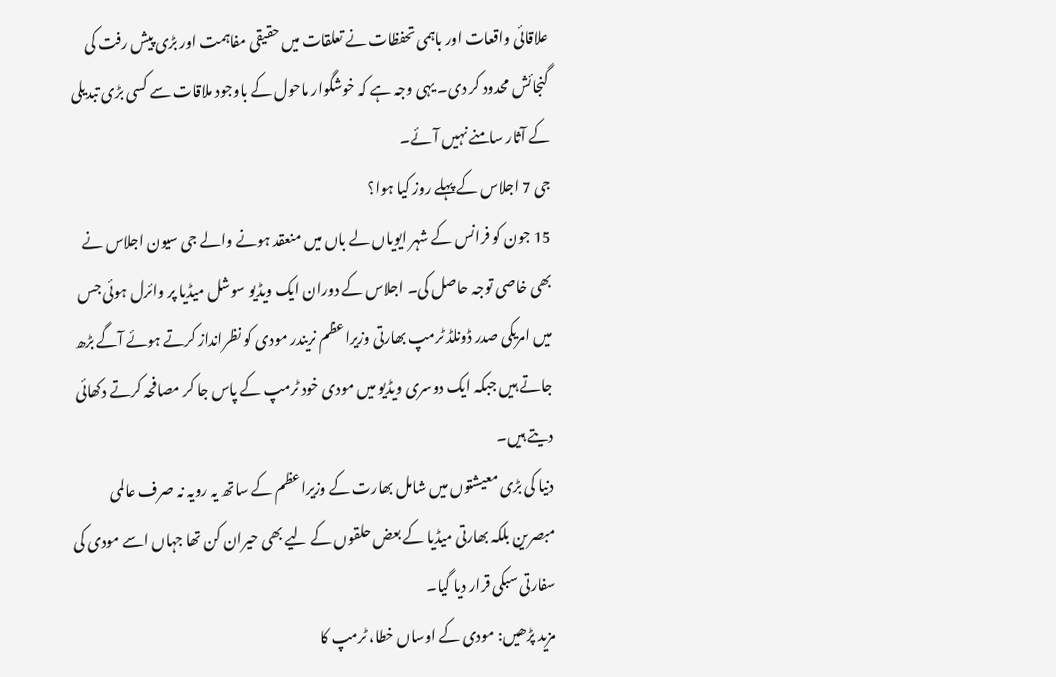علاقائی واقعات اور باہمی تحفظات نے تعلقات میں حقیقی مفاہمت اور بڑی پیش رفت کی گنجائش محدود کر دی۔ یہی وجہ ہے کہ خوشگوار ماحول کے باوجود ملاقات سے کسی بڑی تبدیلی کے آثار سامنے نہیں آئے۔
جی 7 اجلاس کے پہلے روز کیا ہوا؟
15 جون کو فرانس کے شہر ایویاں لے باں میں منعقد ہونے والے جی سیون اجلاس نے بھی خاصی توجہ حاصل کی۔ اجلاس کے دوران ایک ویڈیو سوشل میڈیا پر وائرل ہوئی جس میں امریکی صدر ڈونلڈ ٹرمپ بھارتی وزیراعظم نریندر مودی کو نظرانداز کرتے ہوئے آگے بڑھ جاتے ہیں جبکہ ایک دوسری ویڈیو میں مودی خود ٹرمپ کے پاس جا کر مصافحہ کرتے دکھائی دیتے ہیں۔
دنیا کی بڑی معیشتوں میں شامل بھارت کے وزیراعظم کے ساتھ یہ رویہ نہ صرف عالمی مبصرین بلکہ بھارتی میڈیا کے بعض حلقوں کے لیے بھی حیران کن تھا جہاں اسے مودی کی سفارتی سبکی قرار دیا گیا۔
مزید پڑھیں: مودی کے اوساں خطا، ٹرمپ کا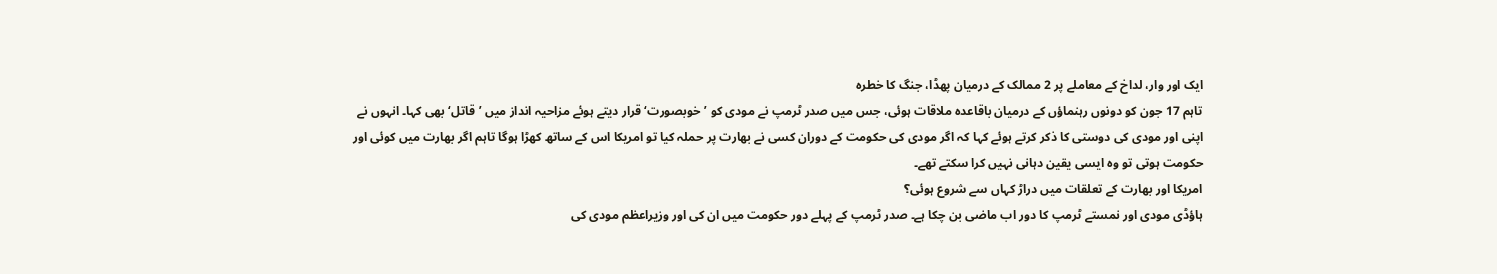ایک اور وار، لداخ کے معاملے پر 2 ممالک کے درمیان پھڈا، جنگ کا خطرہ
تاہم 17 جون کو دونوں رہنماؤں کے درمیان باقاعدہ ملاقات ہوئی، جس میں صدر ٹرمپ نے مودی کو ’خوبصورت‘ قرار دیتے ہوئے مزاحیہ انداز میں ’قاتل‘ بھی کہا۔ انہوں نے اپنی اور مودی کی دوستی کا ذکر کرتے ہوئے کہا کہ اگر مودی کی حکومت کے دوران کسی نے بھارت پر حملہ کیا تو امریکا اس کے ساتھ کھڑا ہوگا تاہم اگر بھارت میں کوئی اور حکومت ہوتی تو وہ ایسی یقین دہانی نہیں کرا سکتے تھے۔
امریکا اور بھارت کے تعلقات میں دراڑ کہاں سے شروع ہوئی؟
ہاؤڈی مودی اور نمستے ٹرمپ کا دور اب ماضی بن چکا ہے۔ صدر ٹرمپ کے پہلے دور حکومت میں ان کی اور وزیراعظم مودی کی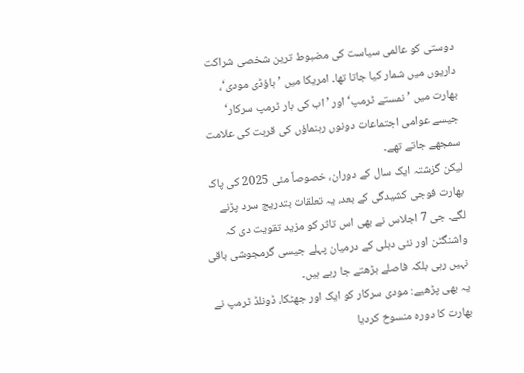دوستی کو عالمی سیاست کی مضبوط ترین شخصی شراکت داریوں میں شمار کیا جاتا تھا۔ امریکا میں ’ہاؤڈی مودی‘، بھارت میں ’نمستے ٹرمپ‘ اور ’اب کی بار ٹرمپ سرکار‘ جیسے عوامی اجتماعات دونوں رہنماؤں کی قربت کی علامت سمجھے جاتے تھے۔
لیکن گزشتہ ایک سال کے دوران، خصوصاً مئی 2025 کی پاک بھارت فوجی کشیدگی کے بعد، یہ تعلقات بتدریج سرد پڑنے لگے۔ جی 7 اجلاس نے بھی اس تاثر کو مزید تقویت دی کہ واشنگٹن اور نئی دہلی کے درمیان پہلے جیسی گرمجوشی باقی نہیں رہی بلکہ فاصلے بڑھتے جا رہے ہیں۔
یہ بھی پڑھیے: مودی سرکار کو ایک اور جھٹکا، ڈونلڈ ٹرمپ نے بھارت کا دورہ منسوخ کردیا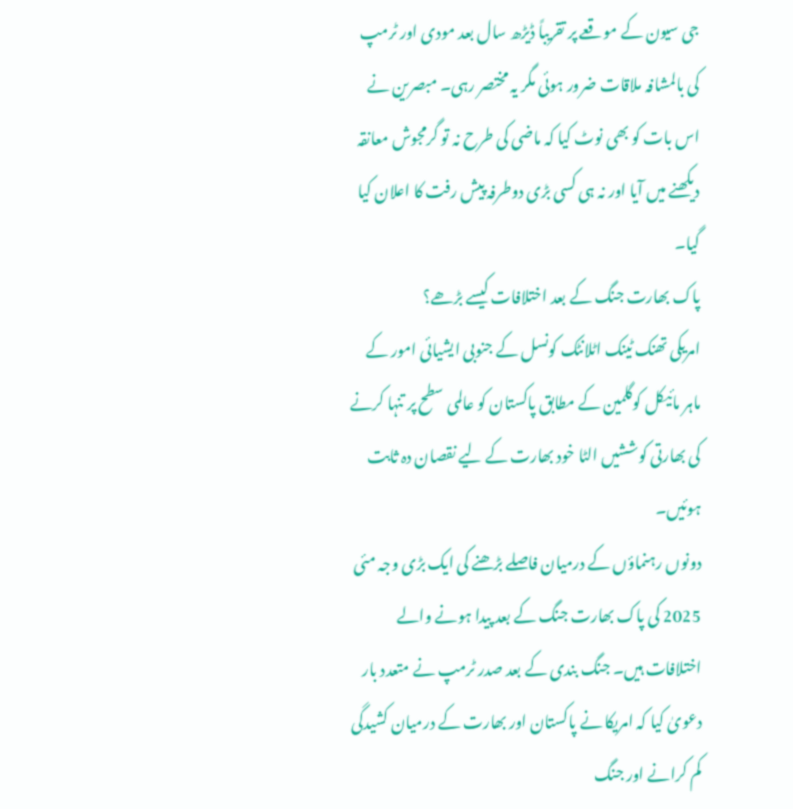جی سیون کے موقعے پر تقریباً ڈیڑھ سال بعد مودی اور ٹرمپ کی بالمشافہ ملاقات ضرور ہوئی مگر یہ مختصر رہی۔ مبصرین نے اس بات کو بھی نوٹ کیا کہ ماضی کی طرح نہ تو گرمجوش معانقہ دیکھنے میں آیا اور نہ ہی کسی بڑی دوطرفہ پیش رفت کا اعلان کیا گیا۔
پاک بھارت جنگ کے بعد اختلافات کیسے بڑھے؟
امریکی تھنک ٹینک اٹلانٹک کونسل کے جنوبی ایشیائی امور کے ماہر مائیکل کوگلمین کے مطابق پاکستان کو عالمی سطح پر تنہا کرنے کی بھارتی کوششیں الٹا خود بھارت کے لیے نقصان دہ ثابت ہوئیں۔
دونوں رہنماؤں کے درمیان فاصلے بڑھنے کی ایک بڑی وجہ مئی 2025 کی پاک بھارت جنگ کے بعد پیدا ہونے والے اختلافات ہیں۔ جنگ بندی کے بعد صدر ٹرمپ نے متعدد بار دعویٰ کیا کہ امریکا نے پاکستان اور بھارت کے درمیان کشیدگی کم کرانے اور جنگ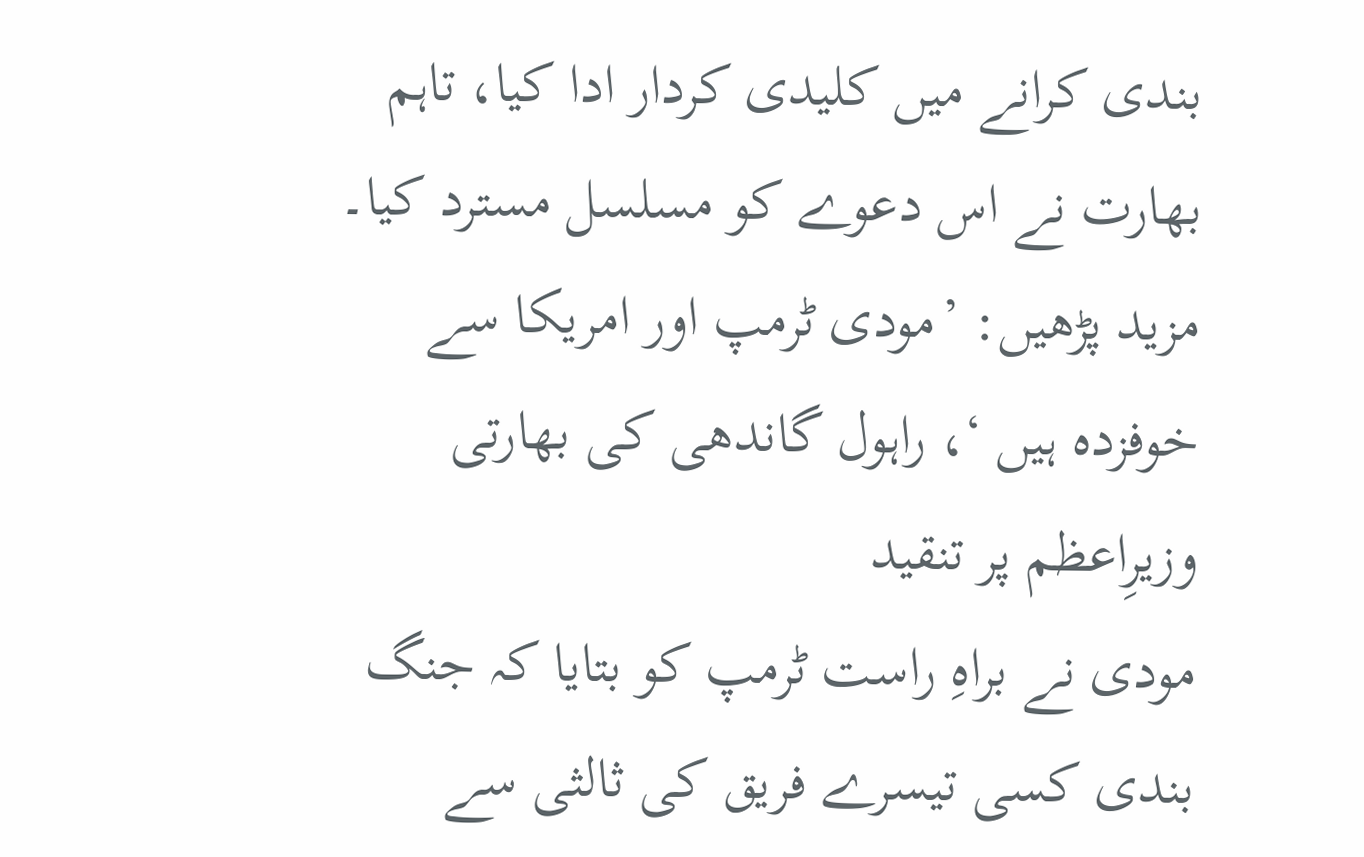بندی کرانے میں کلیدی کردار ادا کیا، تاہم بھارت نے اس دعوے کو مسلسل مسترد کیا۔
مزید پڑھیں: ’مودی ٹرمپ اور امریکا سے خوفزدہ ہیں ‘، راہول گاندھی کی بھارتی وزیرِاعظم پر تنقید
مودی نے براہِ راست ٹرمپ کو بتایا کہ جنگ بندی کسی تیسرے فریق کی ثالثی سے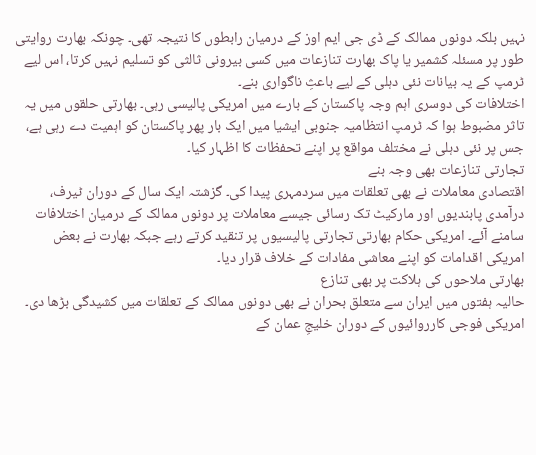نہیں بلکہ دونوں ممالک کے ڈی جی ایم اوز کے درمیان رابطوں کا نتیجہ تھی۔ چونکہ بھارت روایتی طور پر مسئلہ کشمیر یا پاک بھارت تنازعات میں کسی بیرونی ثالثی کو تسلیم نہیں کرتا، اس لیے ٹرمپ کے یہ بیانات نئی دہلی کے لیے باعثِ ناگواری بنے۔
اختلافات کی دوسری اہم وجہ پاکستان کے بارے میں امریکی پالیسی رہی۔ بھارتی حلقوں میں یہ تاثر مضبوط ہوا کہ ٹرمپ انتظامیہ جنوبی ایشیا میں ایک بار پھر پاکستان کو اہمیت دے رہی ہے، جس پر نئی دہلی نے مختلف مواقع پر اپنے تحفظات کا اظہار کیا۔
تجارتی تنازعات بھی وجہ بنے
اقتصادی معاملات نے بھی تعلقات میں سردمہری پیدا کی۔ گزشتہ ایک سال کے دوران ٹیرف، درآمدی پابندیوں اور مارکیٹ تک رسائی جیسے معاملات پر دونوں ممالک کے درمیان اختلافات سامنے آئے۔ امریکی حکام بھارتی تجارتی پالیسیوں پر تنقید کرتے رہے جبکہ بھارت نے بعض امریکی اقدامات کو اپنے معاشی مفادات کے خلاف قرار دیا۔
بھارتی ملاحوں کی ہلاکت پر بھی تنازع
حالیہ ہفتوں میں ایران سے متعلق بحران نے بھی دونوں ممالک کے تعلقات میں کشیدگی بڑھا دی۔ امریکی فوجی کارروائیوں کے دوران خلیجِ عمان کے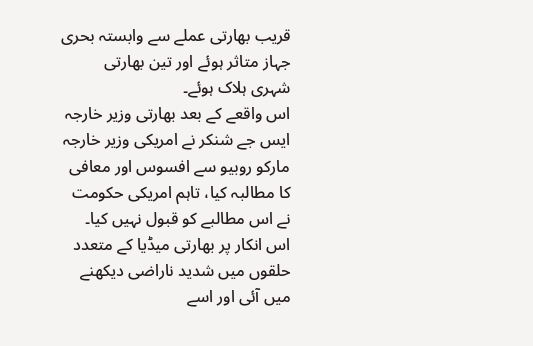قریب بھارتی عملے سے وابستہ بحری جہاز متاثر ہوئے اور تین بھارتی شہری ہلاک ہوئے۔
اس واقعے کے بعد بھارتی وزیر خارجہ ایس جے شنکر نے امریکی وزیر خارجہ مارکو روبیو سے افسوس اور معافی کا مطالبہ کیا، تاہم امریکی حکومت نے اس مطالبے کو قبول نہیں کیا۔ اس انکار پر بھارتی میڈیا کے متعدد حلقوں میں شدید ناراضی دیکھنے میں آئی اور اسے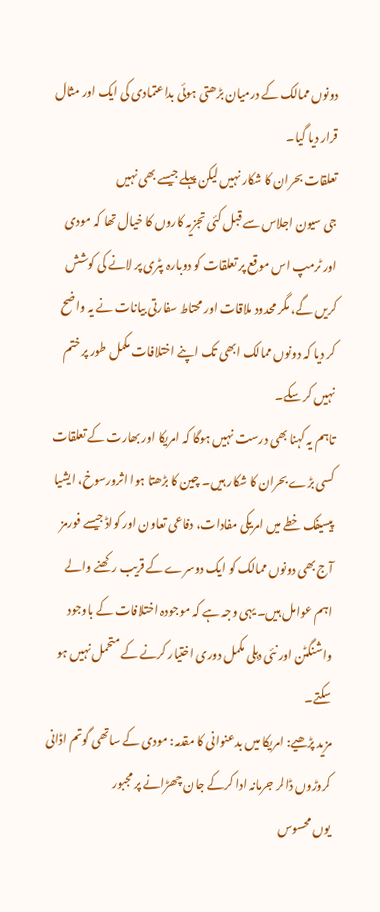دونوں ممالک کے درمیان بڑھتی ہوئی بداعتمادی کی ایک اور مثال قرار دیا گیا۔
تعلقات بحران کا شکار نہیں لیکن پہلے جیسے بھی نہیں
جی سیون اجلاس سے قبل کئی تجزیہ کاروں کا خیال تھا کہ مودی اور ٹرمپ اس موقع پر تعلقات کو دوبارہ پٹری پر لانے کی کوشش کریں گے، مگر محدود ملاقات اور محتاط سفارتی بیانات نے یہ واضح کر دیا کہ دونوں ممالک ابھی تک اپنے اختلافات مکمل طور پر ختم نہیں کر سکے۔
تاہم یہ کہنا بھی درست نہیں ہوگا کہ امریکا اور بھارت کے تعلقات کسی بڑے بحران کا شکار ہیں۔ چین کا بڑھتا ہوا اثرورسوخ، ایشیا پیسیفک خطے میں امریکی مفادات، دفاعی تعاون اور کواڈ جیسے فورمز آج بھی دونوں ممالک کو ایک دوسرے کے قریب رکھنے والے اہم عوامل ہیں۔ یہی وجہ ہے کہ موجودہ اختلافات کے باوجود واشنگٹن اور نئی دہلی مکمل دوری اختیار کرنے کے متحمل نہیں ہو سکتے۔
مزید پڑھیے: امریکا میں بدعنوانی کا مقدمہ: مودی کے ساتھی گوتم اڈانی کروڑوں ڈالر جرمانہ ادا کرکے جان چھڑانے پر مجبور
یوں محسوس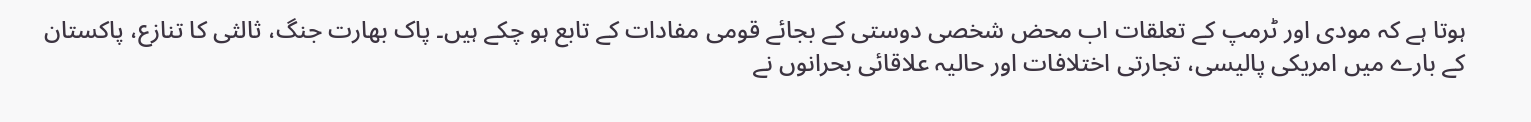ہوتا ہے کہ مودی اور ٹرمپ کے تعلقات اب محض شخصی دوستی کے بجائے قومی مفادات کے تابع ہو چکے ہیں۔ پاک بھارت جنگ، ثالثی کا تنازع، پاکستان کے بارے میں امریکی پالیسی، تجارتی اختلافات اور حالیہ علاقائی بحرانوں نے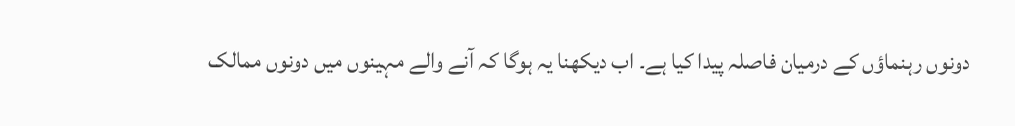دونوں رہنماؤں کے درمیان فاصلہ پیدا کیا ہے۔ اب دیکھنا یہ ہوگا کہ آنے والے مہینوں میں دونوں ممالک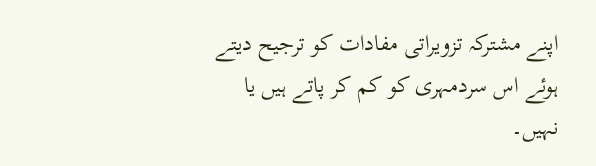اپنے مشترکہ تزویراتی مفادات کو ترجیح دیتے ہوئے اس سردمہری کو کم کر پاتے ہیں یا نہیں۔